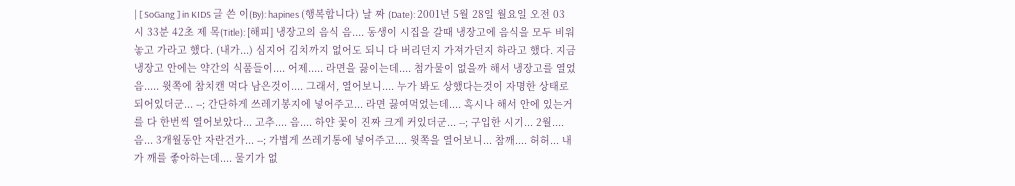| [ SoGang ] in KIDS 글 쓴 이(By): hapines (행복합니다) 날 짜 (Date): 2001년 5월 28일 월요일 오전 03시 33분 42초 제 목(Title): [해피] 냉장고의 음식 음.... 동생이 시집을 갈때 냉장고에 음식을 모두 비워놓고 가라고 했다. (내가...) 심지어 김치까지 없어도 되니 다 버리던지 가져가던지 하라고 했다. 지금 냉장고 안에는 약간의 식품들이.... 어제..... 라면을 끓이는데.... 첨가물이 없을까 해서 냉장고를 열었음..... 윗쪽에 참치캔 먹다 남은것이.... 그래서, 열어보니.... 누가 봐도 상했다는것이 자명한 상태로 되어있더군... --; 간단하게 쓰레기봉지에 넣어주고... 라면 끓여먹었는데.... 혹시나 해서 안에 있는거를 다 한번씩 열어보았다... 고추.... 음.... 하얀 꽃이 진짜 크게 커있더군... --; 구입한 시기... 2월.... 음... 3개월동안 자란건가... --; 가볍게 쓰레기통에 넣어주고.... 윗쪽을 열어보니... 참깨.... 허허... 내가 깨를 좋아하는데.... 물기가 없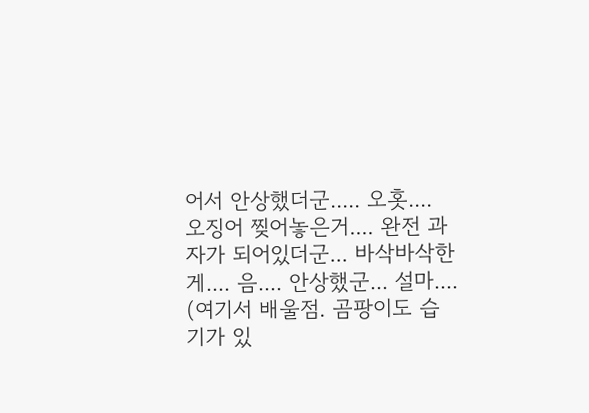어서 안상했더군..... 오홋.... 오징어 찢어놓은거.... 완전 과자가 되어있더군... 바삭바삭한게.... 음.... 안상했군... 설마.... (여기서 배울점. 곰팡이도 습기가 있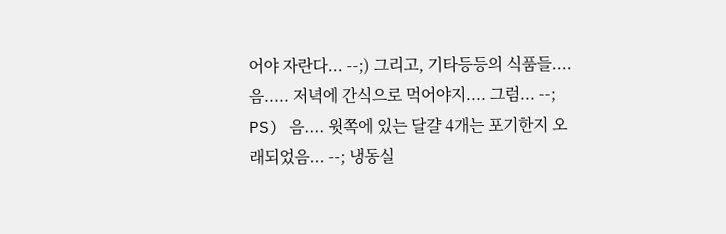어야 자란다... --;) 그리고, 기타등등의 식품들.... 음..... 저녁에 간식으로 먹어야지.... 그럼... --; PS) 음.... 윗쪽에 있는 달걀 4개는 포기한지 오래되었음... --; 냉동실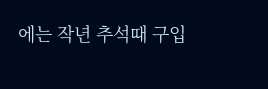에는 작년 추석때 구입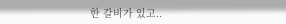한 갈비가 있고..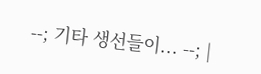--; 기타 생선들이... --; |